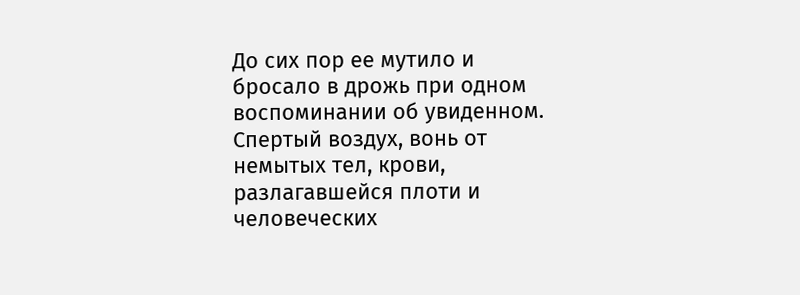До сих пор ее мутило и бросало в дрожь при одном воспоминании об увиденном. Спертый воздух, вонь от немытых тел, крови, разлагавшейся плоти и человеческих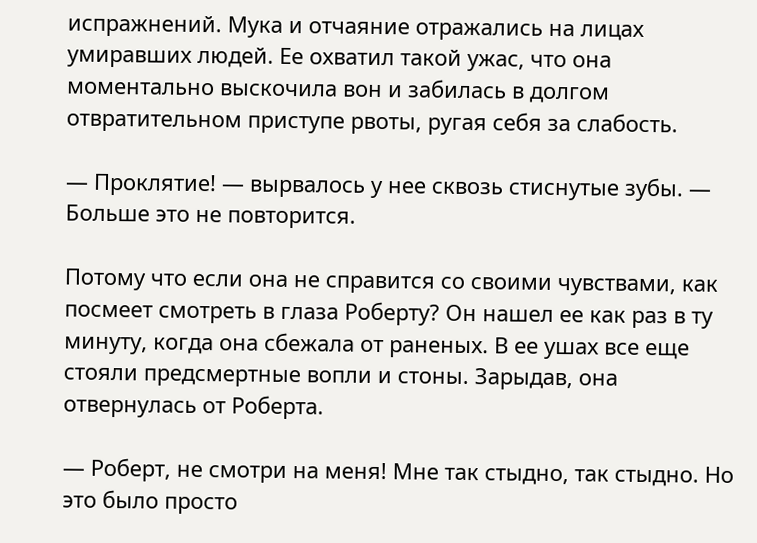испражнений. Мука и отчаяние отражались на лицах умиравших людей. Ее охватил такой ужас, что она моментально выскочила вон и забилась в долгом отвратительном приступе рвоты, ругая себя за слабость.

— Проклятие! — вырвалось у нее сквозь стиснутые зубы. — Больше это не повторится.

Потому что если она не справится со своими чувствами, как посмеет смотреть в глаза Роберту? Он нашел ее как раз в ту минуту, когда она сбежала от раненых. В ее ушах все еще стояли предсмертные вопли и стоны. Зарыдав, она отвернулась от Роберта.

— Роберт, не смотри на меня! Мне так стыдно, так стыдно. Но это было просто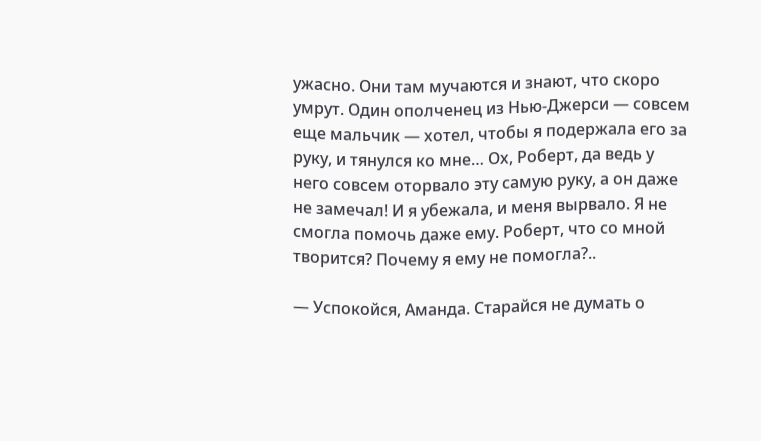ужасно. Они там мучаются и знают, что скоро умрут. Один ополченец из Нью-Джерси — совсем еще мальчик — хотел, чтобы я подержала его за руку, и тянулся ко мне… Ох, Роберт, да ведь у него совсем оторвало эту самую руку, а он даже не замечал! И я убежала, и меня вырвало. Я не смогла помочь даже ему. Роберт, что со мной творится? Почему я ему не помогла?..

— Успокойся, Аманда. Старайся не думать о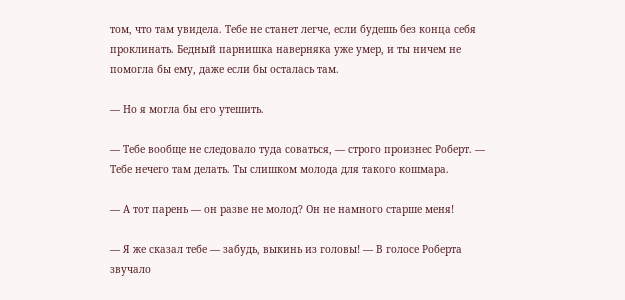том, что там увидела. Тебе не станет легче, если будешь без конца себя проклинать. Бедный парнишка наверняка уже умер, и ты ничем не помогла бы ему, даже если бы осталась там.

— Но я могла бы его утешить.

— Тебе вообще не следовало туда соваться, — строго произнес Роберт. — Тебе нечего там делать. Ты слишком молода для такого кошмара.

— А тот парень — он разве не молод? Он не намного старше меня!

— Я же сказал тебе — забудь, выкинь из головы! — В голосе Роберта звучало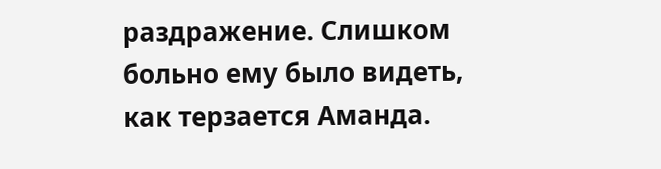раздражение. Слишком больно ему было видеть, как терзается Аманда.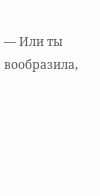— Или ты вообразила,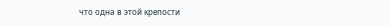что одна в этой крепости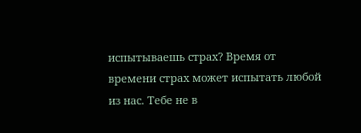испытываешь страх? Время от времени страх может испытать любой из нас. Тебе не в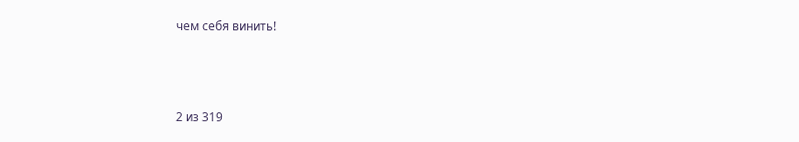чем себя винить!



2 из 319